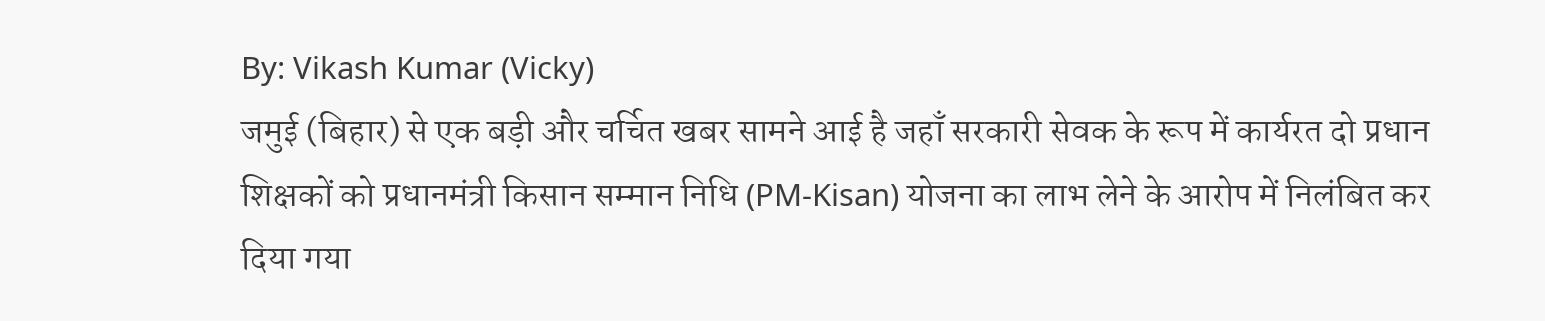By: Vikash Kumar (Vicky)
जमुई (बिहार) से एक बड़ी और चर्चित खबर सामने आई है जहाँ सरकारी सेवक के रूप में कार्यरत दो प्रधान शिक्षकों को प्रधानमंत्री किसान सम्मान निधि (PM-Kisan) योजना का लाभ लेने के आरोप में निलंबित कर दिया गया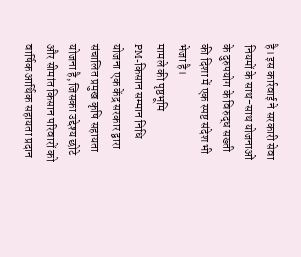है। इस कार्रवाई ने सरकारी सेवा नियमों के साथ-साथ योजनाओं के दुरुपयोग के विरुद्ध सख्ती की दिशा में एक स्पष्ट संदेश भी भेजा है।
मामले की पृष्ठभूमि
PM-किसान सम्मान निधि योजना एक केंद्र सरकार द्वारा संचालित प्रमुख कृषि सहायता योजना है, जिसका उद्देश्य छोटे और सीमांत किसान परिवारों को वार्षिक आर्थिक सहायता प्रदान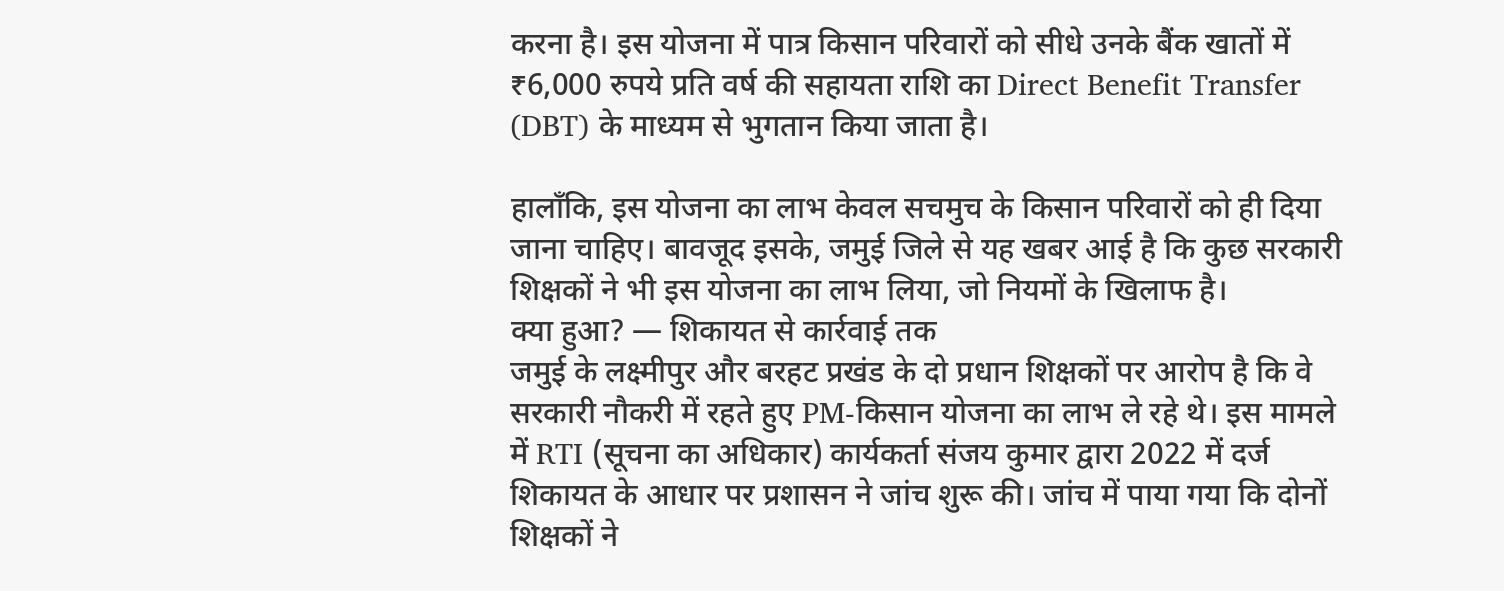करना है। इस योजना में पात्र किसान परिवारों को सीधे उनके बैंक खातों में ₹6,000 रुपये प्रति वर्ष की सहायता राशि का Direct Benefit Transfer (DBT) के माध्यम से भुगतान किया जाता है।

हालाँकि, इस योजना का लाभ केवल सचमुच के किसान परिवारों को ही दिया जाना चाहिए। बावजूद इसके, जमुई जिले से यह खबर आई है कि कुछ सरकारी शिक्षकों ने भी इस योजना का लाभ लिया, जो नियमों के खिलाफ है।
क्या हुआ? — शिकायत से कार्रवाई तक
जमुई के लक्ष्मीपुर और बरहट प्रखंड के दो प्रधान शिक्षकों पर आरोप है कि वे सरकारी नौकरी में रहते हुए PM-किसान योजना का लाभ ले रहे थे। इस मामले में RTI (सूचना का अधिकार) कार्यकर्ता संजय कुमार द्वारा 2022 में दर्ज शिकायत के आधार पर प्रशासन ने जांच शुरू की। जांच में पाया गया कि दोनों शिक्षकों ने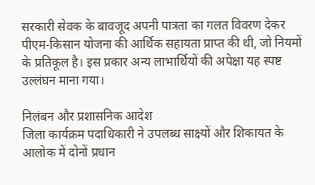सरकारी सेवक के बावजूद अपनी पात्रता का गलत विवरण देकर पीएम-किसान योजना की आर्थिक सहायता प्राप्त की थी, जो नियमों के प्रतिकूल है। इस प्रकार अन्य लाभार्थियों की अपेक्षा यह स्पष्ट उल्लंघन माना गया।

निलंबन और प्रशासनिक आदेश
जिला कार्यक्रम पदाधिकारी ने उपलब्ध साक्ष्यों और शिकायत के आलोक में दोनों प्रधान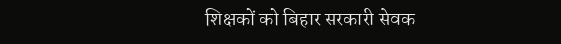शिक्षकों को बिहार सरकारी सेवक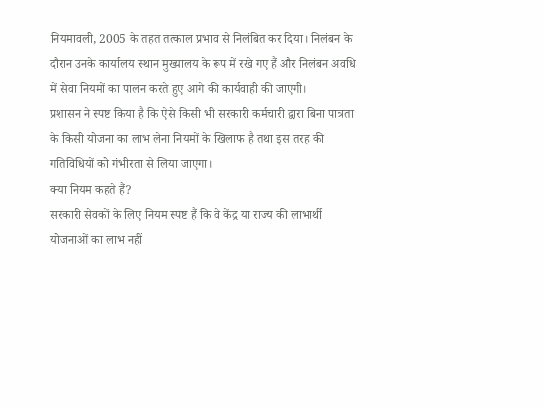नियमावली, 2005 के तहत तत्काल प्रभाव से निलंबित कर दिया। निलंबन के दौरान उनके कार्यालय स्थान मुख्यालय के रूप में रखे गए हैं और निलंबन अवधि में सेवा नियमों का पालन करते हुए आगे की कार्यवाही की जाएगी।
प्रशासन ने स्पष्ट किया है कि ऐसे किसी भी सरकारी कर्मचारी द्वारा बिना पात्रता के किसी योजना का लाभ लेना नियमों के खिलाफ है तथा इस तरह की गतिविधियों को गंभीरता से लिया जाएगा।
क्या नियम कहते हैं?
सरकारी सेवकों के लिए नियम स्पष्ट हैं कि वे केंद्र या राज्य की लाभार्थी योजनाओं का लाभ नहीं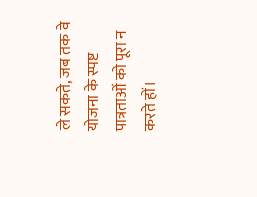ले सकते, जब तक वे योजना के स्पष्ट पात्रताओं को पूरा न करते हों।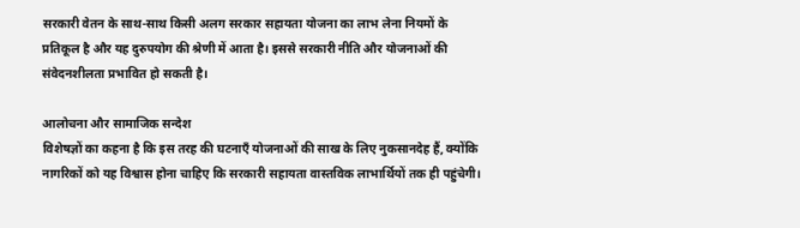सरकारी वेतन के साथ-साथ किसी अलग सरकार सहायता योजना का लाभ लेना नियमों के प्रतिकूल है और यह दुरुपयोग की श्रेणी में आता है। इससे सरकारी नीति और योजनाओं की संवेदनशीलता प्रभावित हो सकती है।

आलोचना और सामाजिक सन्देश
विशेषज्ञों का कहना है कि इस तरह की घटनाएँ योजनाओं की साख के लिए नुकसानदेह हैं, क्योंकि नागरिकों को यह विश्वास होना चाहिए कि सरकारी सहायता वास्तविक लाभार्थियों तक ही पहुंचेगी।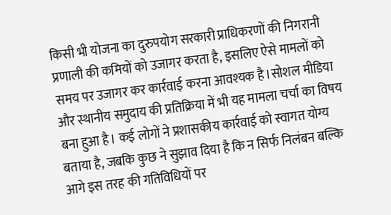किसी भी योजना का दुरुपयोग सरकारी प्राधिकरणों की निगरानी प्रणाली की कमियों को उजागर करता है, इसलिए ऐसे मामलों को समय पर उजागर कर कार्रवाई करना आवश्यक है।सोशल मीडिया और स्थानीय समुदाय की प्रतिक्रिया में भी यह मामला चर्चा का विषय बना हुआ है। कई लोगों ने प्रशासकीय कार्रवाई को स्वागत योग्य बताया है, जबकि कुछ ने सुझाव दिया है कि न सिर्फ निलंबन बल्कि आगे इस तरह की गतिविधियों पर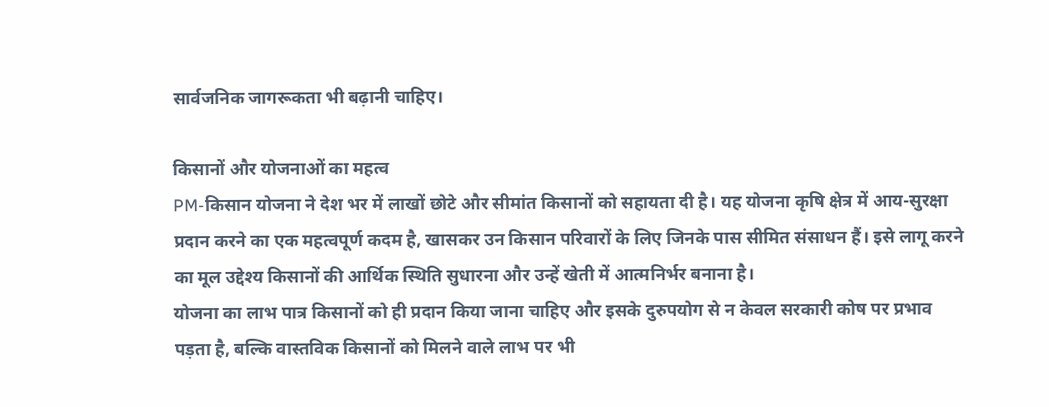सार्वजनिक जागरूकता भी बढ़ानी चाहिए।

किसानों और योजनाओं का महत्व
PM-किसान योजना ने देश भर में लाखों छोटे और सीमांत किसानों को सहायता दी है। यह योजना कृषि क्षेत्र में आय-सुरक्षा प्रदान करने का एक महत्वपूर्ण कदम है, खासकर उन किसान परिवारों के लिए जिनके पास सीमित संसाधन हैं। इसे लागू करने का मूल उद्देश्य किसानों की आर्थिक स्थिति सुधारना और उन्हें खेती में आत्मनिर्भर बनाना है।
योजना का लाभ पात्र किसानों को ही प्रदान किया जाना चाहिए और इसके दुरुपयोग से न केवल सरकारी कोष पर प्रभाव पड़ता है, बल्कि वास्तविक किसानों को मिलने वाले लाभ पर भी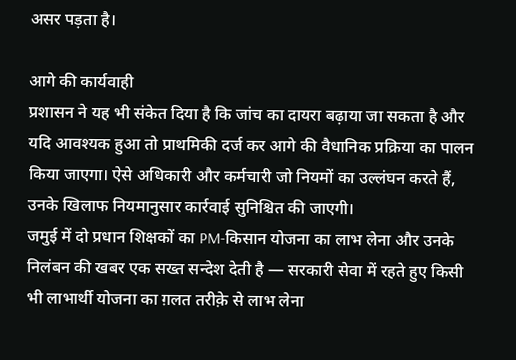असर पड़ता है।

आगे की कार्यवाही
प्रशासन ने यह भी संकेत दिया है कि जांच का दायरा बढ़ाया जा सकता है और यदि आवश्यक हुआ तो प्राथमिकी दर्ज कर आगे की वैधानिक प्रक्रिया का पालन किया जाएगा। ऐसे अधिकारी और कर्मचारी जो नियमों का उल्लंघन करते हैं, उनके खिलाफ नियमानुसार कार्रवाई सुनिश्चित की जाएगी।
जमुई में दो प्रधान शिक्षकों का PM-किसान योजना का लाभ लेना और उनके निलंबन की खबर एक सख्त सन्देश देती है — सरकारी सेवा में रहते हुए किसी भी लाभार्थी योजना का ग़लत तरीक़े से लाभ लेना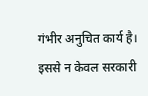गंभीर अनुचित कार्य है। इससे न केवल सरकारी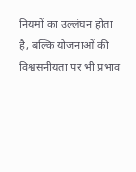नियमों का उल्लंघन होता है, बल्कि योजनाओं की विश्वसनीयता पर भी प्रभाव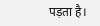पड़ता है।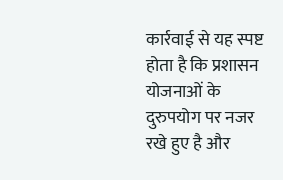कार्रवाई से यह स्पष्ट होता है कि प्रशासन योजनाओं के दुरुपयोग पर नजर रखे हुए है और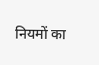नियमों का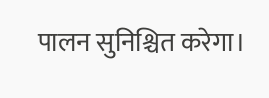पालन सुनिश्चित करेगा।